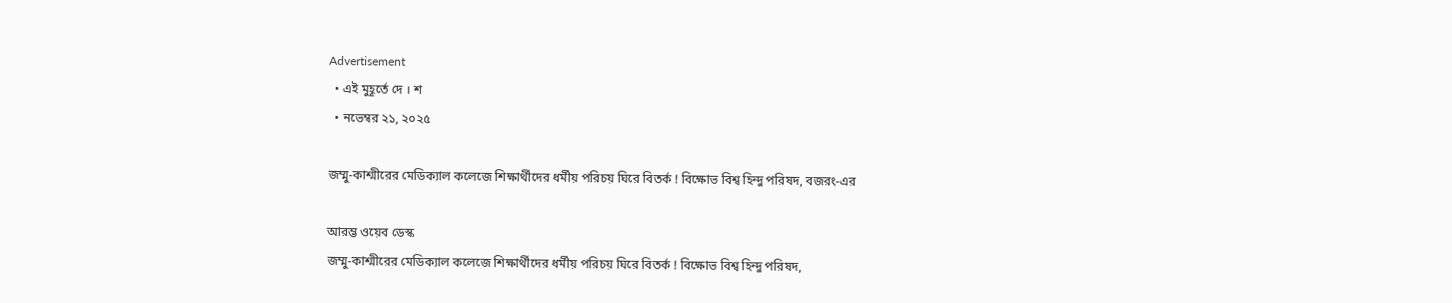Advertisement
  • এই মুহূর্তে দে । শ
  • নভেম্বর ২১, ২০২৫

জম্মু-কাশ্মীরের মেডিক্যাল কলেজে শিক্ষার্থীদের ধর্মীয় পরিচয় ঘিরে বিতর্ক ! বিক্ষোভ বিশ্ব হিন্দু পরিষদ, বজরং-এর

আরম্ভ ওয়েব ডেস্ক
জম্মু-কাশ্মীরের মেডিক্যাল কলেজে শিক্ষার্থীদের ধর্মীয় পরিচয় ঘিরে বিতর্ক ! বিক্ষোভ বিশ্ব হিন্দু পরিষদ,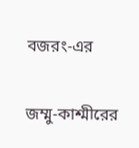বজরং-এর

জম্মু-কাশ্মীরের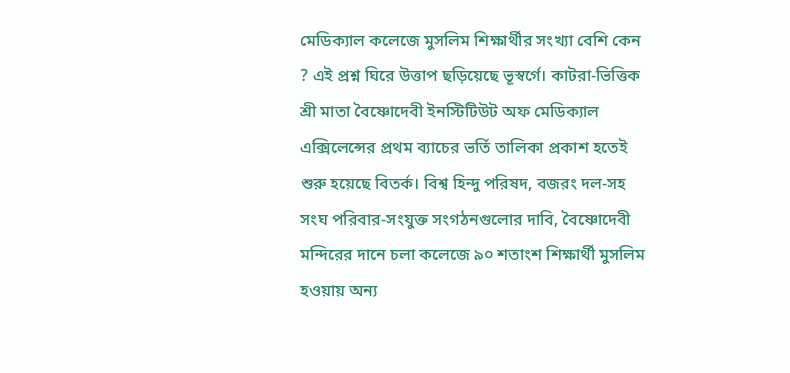মেডিক্যাল কলেজে মুসলিম শিক্ষার্থীর সংখ্যা বেশি কেন ? এই প্রশ্ন ঘিরে উত্তাপ ছড়িয়েছে ভূস্বর্গে। কাটরা-ভিত্তিক শ্রী মাতা বৈষ্ণোদেবী ইনস্টিটিউট অফ মেডিক্যাল এক্সিলেন্সের প্রথম ব্যাচের ভর্তি তালিকা প্রকাশ হতেই শুরু হয়েছে বিতর্ক। বিশ্ব হিন্দু পরিষদ, বজরং দল-সহ সংঘ পরিবার-সংযুক্ত সংগঠনগুলোর দাবি, বৈষ্ণোদেবী মন্দিরের দানে চলা কলেজে ৯০ শতাংশ শিক্ষার্থী মুসলিম হওয়ায় অন্য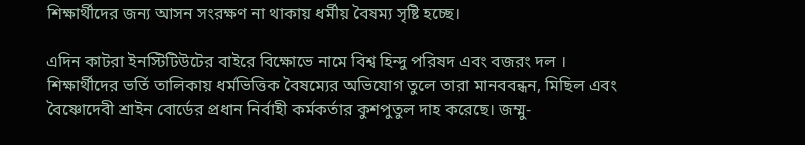শিক্ষার্থীদের জন্য আসন সংরক্ষণ না থাকায় ধর্মীয় বৈষম্য সৃষ্টি হচ্ছে।

এদিন কাটরা ইনস্টিটিউটের বাইরে বিক্ষোভে নামে বিশ্ব হিন্দু পরিষদ এবং বজরং দল । শিক্ষার্থীদের ভর্তি তালিকায় ধর্মভিত্তিক বৈষম্যের অভিযোগ তুলে তারা মানববন্ধন, মিছিল এবং বৈষ্ণোদেবী শ্রাইন বোর্ডের প্রধান নির্বাহী কর্মকর্তার কুশপুতুল দাহ করেছে। জম্মু-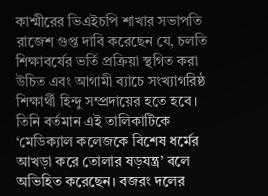কাশ্মীরের ভিএইচপি শাখার সভাপতি রাজেশ গুপ্ত দাবি করেছেন যে, চলতি শিক্ষাবর্ষের ভর্তি প্রক্রিয়া স্থগিত করা উচিত এবং আগামী ব্যাচে সংখ্যাগরিষ্ঠ শিক্ষার্থী হিন্দু সম্প্রদায়ের হতে হবে। তিনি বর্তমান এই তালিকাটিকে ‘মেডিক্যাল কলেজকে বিশেষ ধর্মের আখড়া করে তোলার ষড়যন্ত্র’ বলে অভিহিত করেছেন। বজরং দলের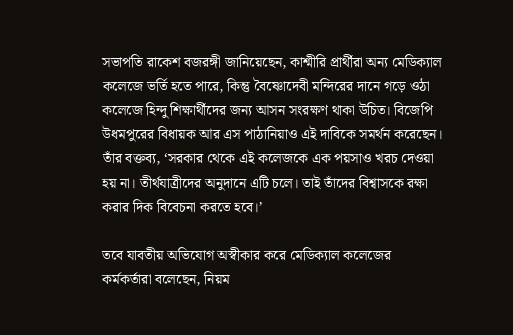সভাপতি রাকেশ বজরঙ্গী জানিয়েছেন, কাশ্মীরি প্রার্থীরা অন্য মেডিক্যাল কলেজে ভর্তি হতে পারে, কিন্তু বৈষ্ণোদেবী মন্দিরের দানে গড়ে ওঠা কলেজে হিন্দু শিক্ষার্থীদের জন্য আসন সংরক্ষণ থাকা উচিত। বিজেপি উধমপুরের বিধায়ক আর এস পাঠানিয়াও এই দাবিকে সমর্থন করেছেন। তাঁর বক্তব্য, ‘সরকার থেকে এই কলেজকে এক পয়সাও খরচ দেওয়া হয় না। তীর্থযাত্রীদের অনুদানে এটি চলে। তাই তাঁদের বিশ্বাসকে রক্ষা করার দিক বিবেচনা করতে হবে।’

তবে যাবতীয় অভিযোগ অস্বীকার করে মেডিক্যাল কলেজের কর্মকর্তারা বলেছেন, নিয়ম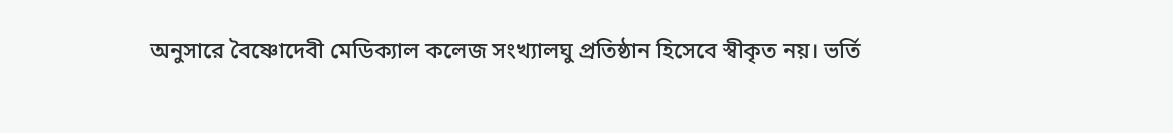অনুসারে বৈষ্ণোদেবী মেডিক্যাল কলেজ সংখ্যালঘু প্রতিষ্ঠান হিসেবে স্বীকৃত নয়। ভর্তি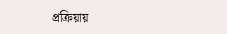প্রক্রিয়ায়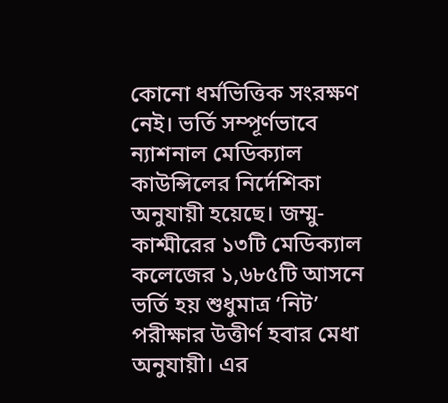কোনো ধর্মভিত্তিক সংরক্ষণ নেই। ভর্তি সম্পূর্ণভাবে ন্যাশনাল মেডিক্যাল কাউন্সিলের নির্দেশিকা অনুযায়ী হয়েছে। জম্মু-কাশ্মীরের ১৩টি মেডিক্যাল কলেজের ১,৬৮৫টি আসনে ভর্তি হয় শুধুমাত্র ‘নিট’ পরীক্ষার উত্তীর্ণ হবার মেধা অনুযায়ী। এর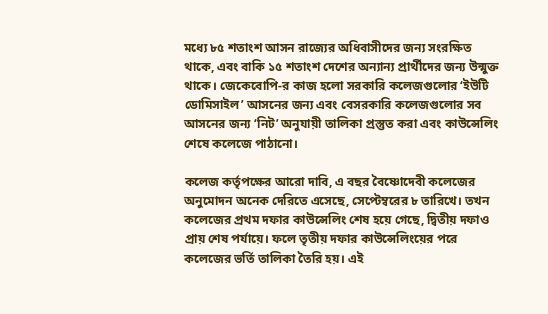মধ্যে ৮৫ শতাংশ আসন রাজ্যের অধিবাসীদের জন্য সংরক্ষিত থাকে, এবং বাকি ১৫ শতাংশ দেশের অন্যান্য প্রার্থীদের জন্য উন্মুক্ত থাকে। জেকেবোপি-র কাজ হলো সরকারি কলেজগুলোর ‘ইউটি ডোমিসাইল’ আসনের জন্য এবং বেসরকারি কলেজগুলোর সব আসনের জন্য ‘নিট’ অনুযায়ী তালিকা প্রস্তুত করা এবং কাউন্সেলিং শেষে কলেজে পাঠানো।

কলেজ কর্তৃপক্ষের আরো দাবি, এ বছর বৈষ্ণোদেবী কলেজের অনুমোদন অনেক দেরিতে এসেছে, সেপ্টেম্বরের ৮ তারিখে। তখন কলেজের প্রথম দফার কাউন্সেলিং শেষ হয়ে গেছে, দ্বিতীয় দফাও প্রায় শেষ পর্যায়ে। ফলে তৃতীয় দফার কাউন্সেলিংয়ের পরে কলেজের ভর্তি তালিকা তৈরি হয়। এই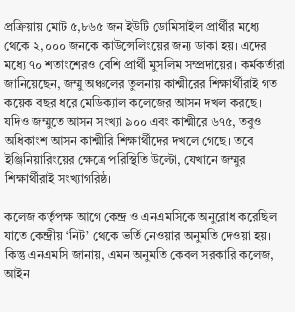প্রক্রিয়ায় মোট ৫,৮৬৫ জন ইউটি ডোমিসাইল প্রার্থীর মধ্যে থেকে ২,০০০ জনকে কাউন্সেলিংয়ের জন্য ডাকা হয়। এদের মধ্যে ৭০ শতাংশেরও বেশি প্রার্থী মুসলিম সম্প্রদায়ের। কর্মকর্তারা জানিয়েছেন, জম্মু অঞ্চলের তুলনায় কাশ্মীরের শিক্ষার্থীরাই গত কয়েক বছর ধরে মেডিক্যাল কলেজের আসন দখল করছে। যদিও জম্মুতে আসন সংখ্যা ৯০০ এবং কাশ্মীরে ৬৭৫, তবুও অধিকাংশ আসন কাশ্মীরি শিক্ষার্থীদের দখলে গেছে। তবে ইঞ্জিনিয়ারিংয়ের ক্ষেত্রে পরিস্থিতি উল্টো, যেখানে জম্মুর শিক্ষার্থীরাই সংখ্যাগরিষ্ঠ।

কলেজ কর্তৃপক্ষ আগে কেন্দ্র ও এনএমসিকে অনুরোধ করেছিল যাতে কেন্দ্রীয় ‘নিট’ থেকে ভর্তি নেওয়ার অনুমতি দেওয়া হয়। কিন্তু এনএমসি জানায়, এমন অনুমতি কেবল সরকারি কলেজ, আইন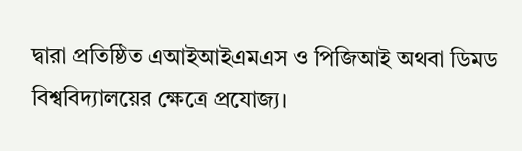দ্বারা প্রতিষ্ঠিত এআইআইএমএস ও পিজিআই অথবা ডিমড বিশ্ববিদ্যালয়ের ক্ষেত্রে প্রযোজ্য।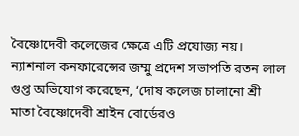বৈষ্ণোদেবী কলেজের ক্ষেত্রে এটি প্রযোজ্য নয়। ন্যাশনাল কনফারেন্সের জম্মু প্রদেশ সভাপতি রতন লাল গুপ্ত অভিযোগ করেছেন, ‘দোষ কলেজ চালানো শ্রী মাতা বৈষ্ণোদেবী শ্রাইন বোর্ডেরও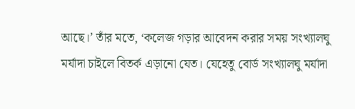আছে।’ তাঁর মতে, ‘কলেজ গড়ার আবেদন করার সময় সংখ্যালঘু মর্যাদা চাইলে বিতর্ক এড়ানো যেত। যেহেতু বোর্ড সংখ্যালঘু মর্যাদা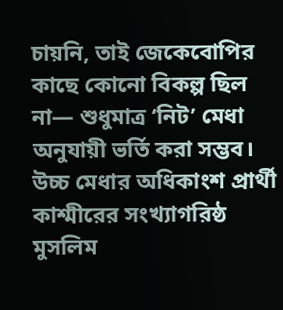চায়নি, তাই জেকেবোপির কাছে কোনো বিকল্প ছিল না— শুধুমাত্র ‘নিট’ মেধা অনুযায়ী ভর্তি করা সম্ভব। উচ্চ মেধার অধিকাংশ প্রার্থী কাশ্মীরের সংখ্যাগরিষ্ঠ মুসলিম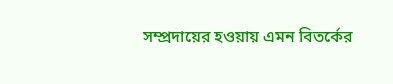সম্প্রদায়ের হওয়ায় এমন বিতর্কের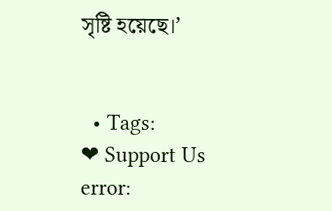সৃষ্টি হয়েছে।’


  • Tags:
❤ Support Us
error: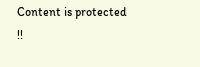Content is protected !!